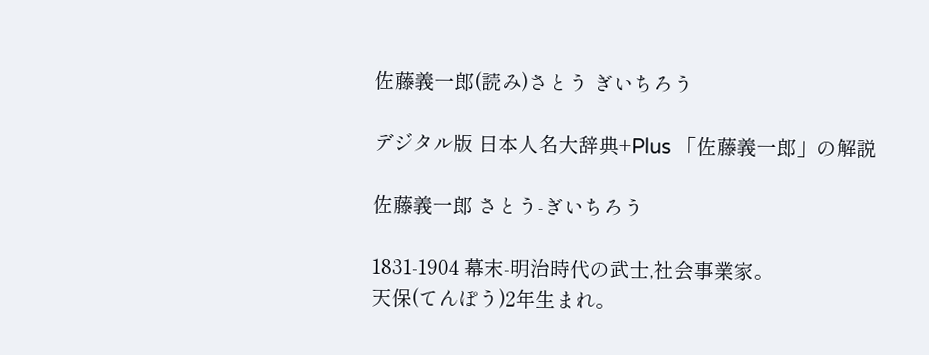佐藤義一郎(読み)さとう ぎいちろう

デジタル版 日本人名大辞典+Plus 「佐藤義一郎」の解説

佐藤義一郎 さとう-ぎいちろう

1831-1904 幕末-明治時代の武士,社会事業家。
天保(てんぽう)2年生まれ。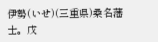伊勢(いせ)(三重県)桑名藩士。戊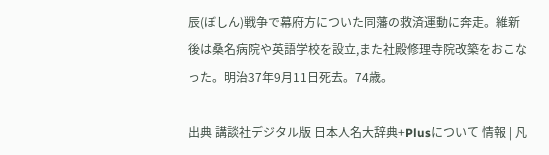辰(ぼしん)戦争で幕府方についた同藩の救済運動に奔走。維新後は桑名病院や英語学校を設立,また社殿修理寺院改築をおこなった。明治37年9月11日死去。74歳。

出典 講談社デジタル版 日本人名大辞典+Plusについて 情報 | 凡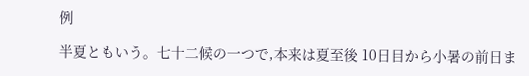例

半夏ともいう。七十二候の一つで,本来は夏至後 10日目から小暑の前日ま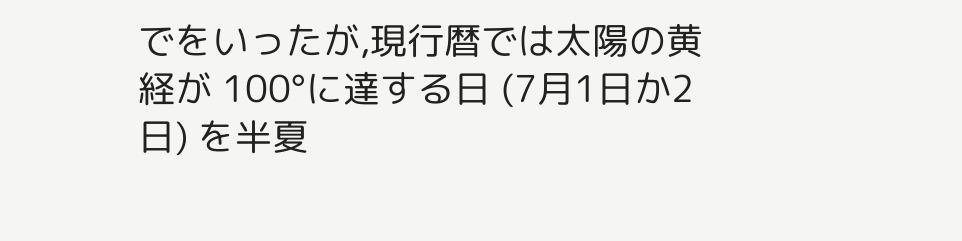でをいったが,現行暦では太陽の黄経が 100°に達する日 (7月1日か2日) を半夏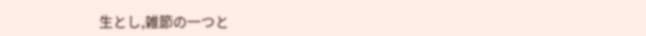生とし,雑節の一つと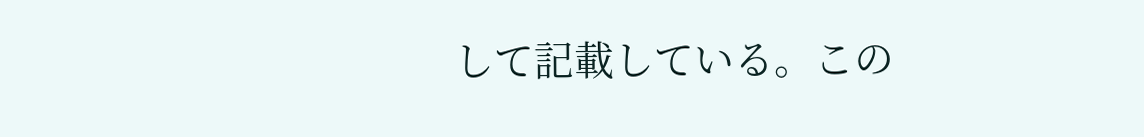して記載している。この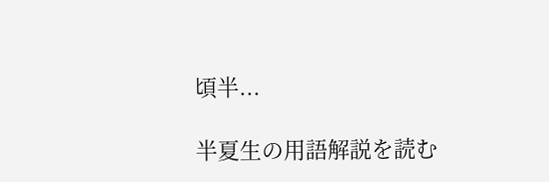頃半...

半夏生の用語解説を読む